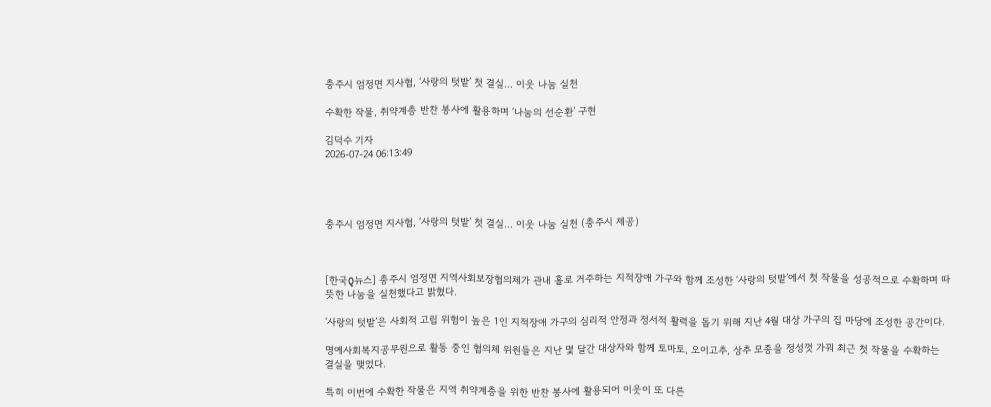충주시 엄정면 지사협, ‘사랑의 텃밭’ 첫 결실… 이웃 나눔 실천

수확한 작물, 취약계층 반찬 봉사에 활용하며 ‘나눔의 선순환’ 구현

김덕수 기자
2026-07-24 06:13:49




충주시 엄정면 지사협, ‘사랑의 텃밭’ 첫 결실… 이웃 나눔 실천 (충주시 제공)



[한국Q뉴스] 충주시 엄정면 지역사회보장협의체가 관내 홀로 거주하는 지적장애 가구와 함께 조성한 ‘사랑의 텃밭’에서 첫 작물을 성공적으로 수확하며 따뜻한 나눔을 실천했다고 밝혔다.

‘사랑의 텃밭’은 사회적 고립 위험이 높은 1인 지적장애 가구의 심리적 안정과 정서적 활력을 돕기 위해 지난 4월 대상 가구의 집 마당에 조성한 공간이다.

명예사회복지공무원으로 활동 중인 협의체 위원들은 지난 몇 달간 대상자와 함께 토마토, 오이고추, 상추 모종을 정성껏 가꿔 최근 첫 작물을 수확하는 결실을 맺었다.

특히 이번에 수확한 작물은 지역 취약계층을 위한 반찬 봉사에 활용되어 이웃이 또 다른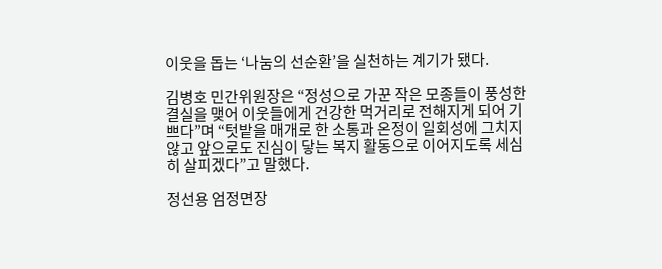이웃을 돕는 ‘나눔의 선순환’을 실천하는 계기가 됐다.

김병호 민간위원장은 “정성으로 가꾼 작은 모종들이 풍성한 결실을 맺어 이웃들에게 건강한 먹거리로 전해지게 되어 기쁘다”며 “텃밭을 매개로 한 소통과 온정이 일회성에 그치지 않고 앞으로도 진심이 닿는 복지 활동으로 이어지도록 세심히 살피겠다”고 말했다.

정선용 엄정면장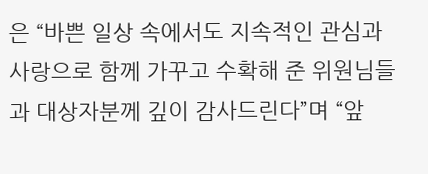은 “바쁜 일상 속에서도 지속적인 관심과 사랑으로 함께 가꾸고 수확해 준 위원님들과 대상자분께 깊이 감사드린다”며 “앞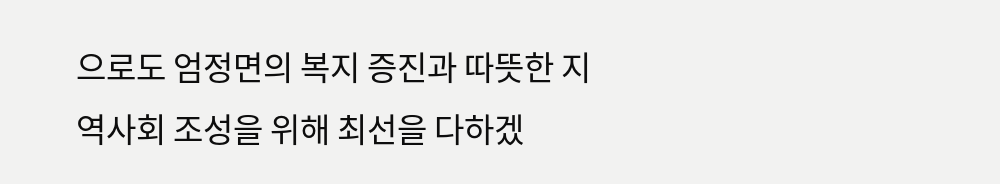으로도 엄정면의 복지 증진과 따뜻한 지역사회 조성을 위해 최선을 다하겠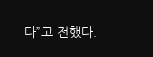다”고 전했다.